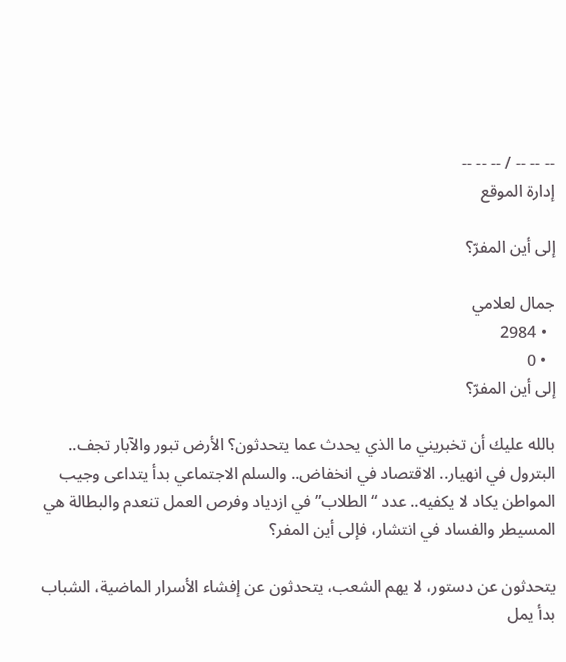-- -- -- / -- -- --
إدارة الموقع

إلى أين المفرّ؟

جمال لعلامي
  • 2984
  • 0
إلى أين المفرّ؟

بالله عليك أن تخبريني ما الذي يحدث عما يتحدثون؟ الأرض تبور والآبار تجف.. البترول في انهيار.. الاقتصاد في انخفاض.. والسلم الاجتماعي بدأ يتداعى وجيب المواطن يكاد لا يكفيه.. عدد “الطلاب” في ازدياد وفرص العمل تنعدم والبطالة هي المسيطر والفساد في انتشار، فإلى أين المفر؟

يتحدثون عن دستور، لا يهم الشعب، يتحدثون عن إفشاء الأسرار الماضية، الشباب بدأ يمل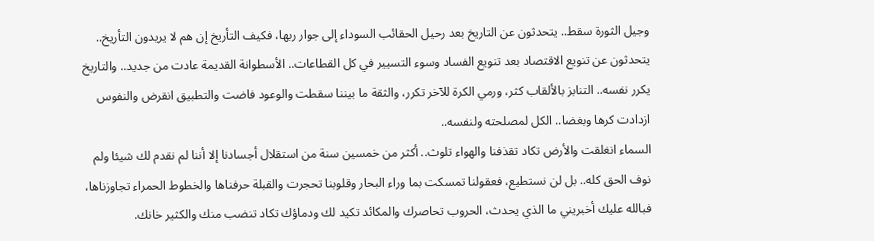وجيل الثورة سقط.. يتحدثون عن التاريخ بعد رحيل الحقائب السوداء إلى جوار ربها، فكيف التأريخ إن هم لا يريدون التأريخ.. يتحدثون عن تنويع الاقتصاد بعد تنويع الفساد وسوء التسيير في كل القطاعات.. الأسطوانة القديمة عادت من جديد.. والتاريخ يكرر نفسه.. التنابز بالألقاب كثر، ورمي الكرة للآخر تكرر، والثقة ما بيننا سقطت والوعود فاضت والتطبيق انقرض والنفوس ازدادت كرها وبغضا.. الكل لمصلحته ولنفسه..                                                                                                                        السماء انغلقت والأرض تكاد تقذفنا والهواء تلوث.. أكثر من خمسين سنة من استقلال أجسادنا إلا أننا لم نقدم لك شيئا ولم نوف الحق كله.. بل لن نستطيع، فعقولنا تمسكت بما وراء البحار وقلوبنا تحجرت والقبلة حرفناها والخطوط الحمراء تجاوزناها، فبالله عليك أخبريني ما الذي يحدث، الحروب تحاصرك والمكائد تكيد لك ودماؤك تكاد تنضب منك والكثير خانك.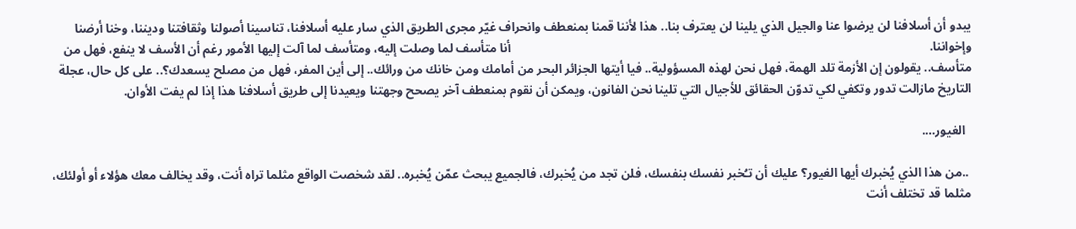يبدو أن أسلافنا لن يرضوا عنا والجيل الذي يلينا لن يعترف بنا.. هذا لأننا قمنا بمنعطف وانحراف غيّر مجرى الطريق الذي سار عليه أسلافنا، تناسينا أصولنا وثقافتنا وديننا، وخنا أرضنا وإخواننا.                                                                                                                                      أنا متأسف لما وصلت إليه، ومتأسف لما آلت إليها الأمور رغم أن الأسف لا ينفع، فهل من متأسف.. يقولون إن الأزمة تلد الهمة، فهل نحن لهذه المسؤولية.. فيا أيتها الجزائر البحر من أمامك ومن خانك من ورائك.. إلى أين المفر، فهل من مصلح يسعدك؟.. على كل حال، عجلة التاريخ مازالت تدور وتكفي لكي تدوّن الحقائق للأجيال التي تلينا نحن الفانون، ويمكن أن نقوم بمنعطف آخر يصحح وجهتنا ويعيدنا إلى طريق أسلافنا هذا إذا لم يفت الأوان.

  الغيور….

 ..من هذا الذي يُخبرك أيها الغيور؟ عليك أن تـُخبر نفسك بنفسك، فلن تجد من يُخبرك، فالجميع يبحث عمّن يُخبره.. لقد شخصت الواقع مثلما تراه أنت، وقد يخالف معك هؤلاء أو أولئك، مثلما قد تختلف أنت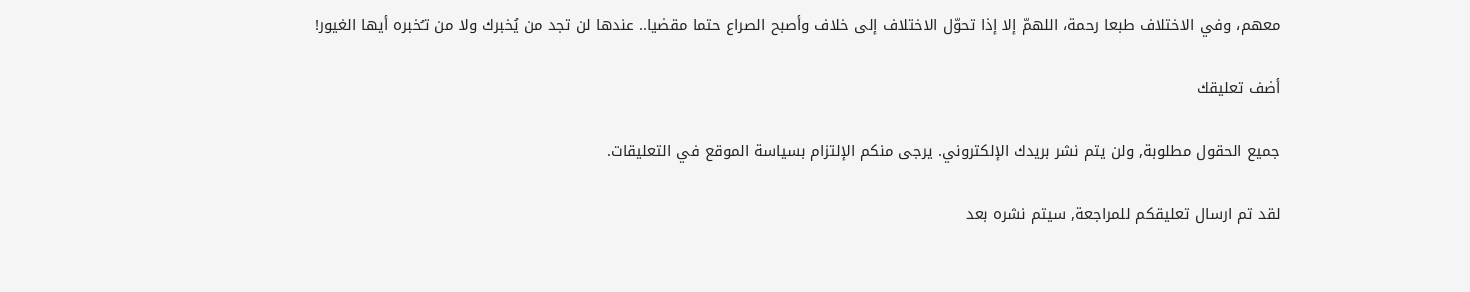معهم، وفي الاختلاف طبعا رحمة، اللهمّ إلا إذا تحوّل الاختلاف إلى خلاف وأصبح الصراع حتما مقضيا.. عندها لن تجد من يُخبرك ولا من تـُخبره أيها الغيور!

أضف تعليقك

جميع الحقول مطلوبة, ولن يتم نشر بريدك الإلكتروني. يرجى منكم الإلتزام بسياسة الموقع في التعليقات.

لقد تم ارسال تعليقكم للمراجعة, سيتم نشره بعد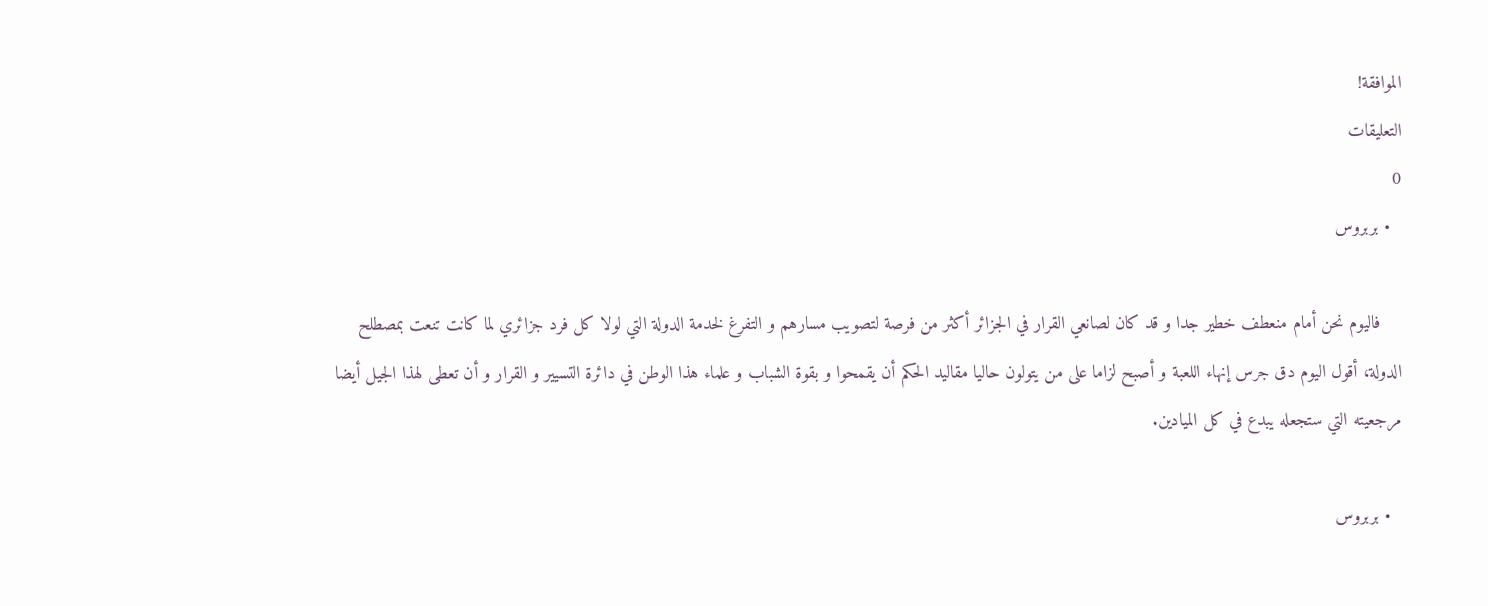الموافقة!
التعليقات
0
  • بربروس

    فاليوم نحن أمام منعطف خطير جدا و قد كان لصانعي القرار في الجزائر أكثر من فرصة لتصويب مسارهم و التفرغ لخدمة الدولة التي لولا كل فرد جزائري لما كانت تنعت بمصطلح الدولة، أقول اليوم دق جرس إنهاء اللعبة و أصبح لزاما على من يتولون حاليا مقاليد الحكم أن يقمحوا و بقوة الشباب و علماء هذا الوطن في دائرة التسيير و القرار و أن تعطى لهذا الجيل أيضا مرجعيته التي ستجعله يبدع في كل الميادين.

  • بربروس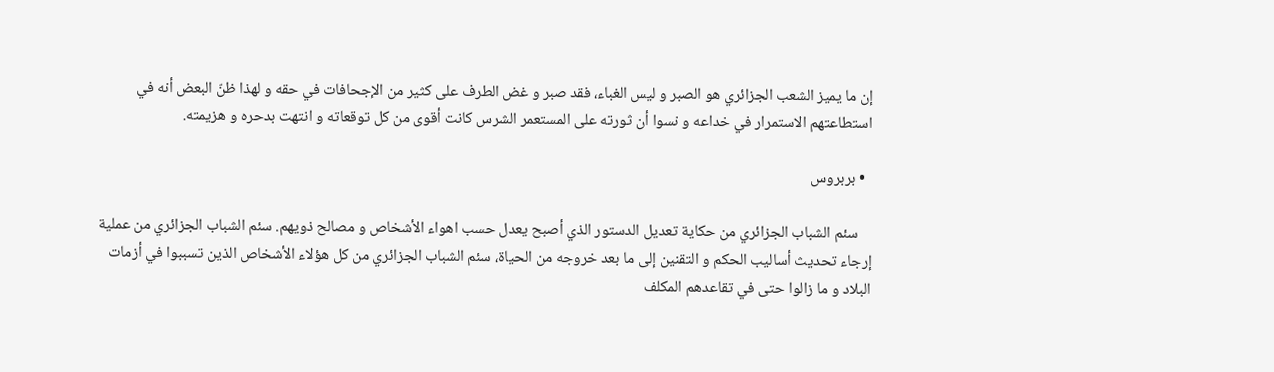إن ما يميز الشعب الجزائري هو الصبر و ليس الغباء، فقد صبر و غض الطرف على كثير من الإجحافات في حقه و لهذا ظنّ البعض أنه في استطاعتهم الاستمرار في خداعه و نسوا أن ثورته على المستعمر الشرس كانت أقوى من كل توقعاته و انتهت بدحره و هزيمته.

  • بربروس

    سئم الشباب الجزائري من حكاية تعديل الدستور الذي أصبح يعدل حسب اهواء الأشخاص و مصالح ذويهم. سئم الشباب الجزائري من عملية إرجاء تحديث أساليب الحكم و التقنين إلى ما بعد خروجه من الحياة، سئم الشباب الجزائري من كل هؤلاء الأشخاص الذين تسببوا في أزمات البلاد و ما زالوا حتى في تقاعدهم المكلف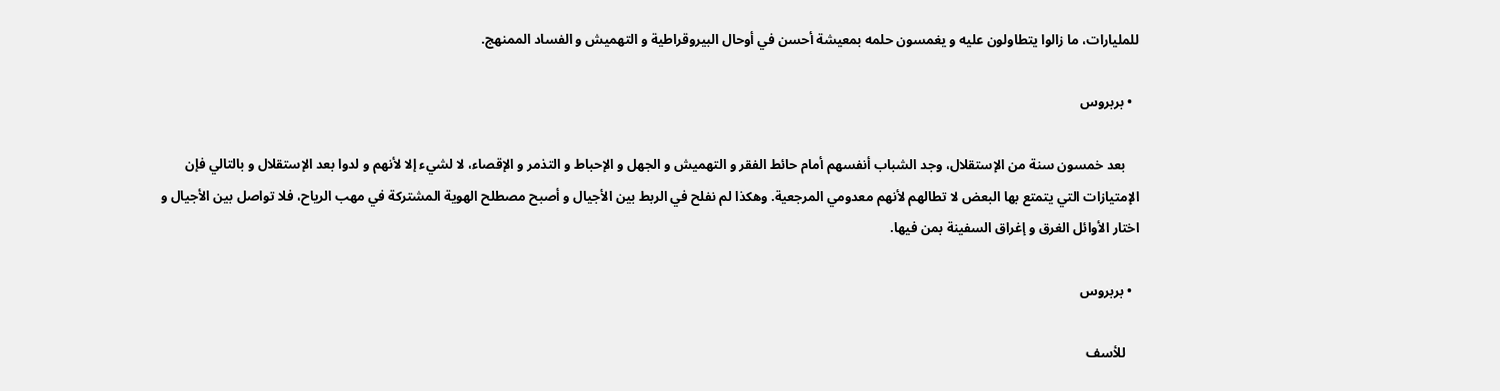للمليارات، ما زالوا يتطاولون عليه و يغمسون حلمه بمعيشة أحسن في أوحال البيروقراطية و التهميش و الفساد الممنهج.

  • بربروس

    بعد خمسون سنة من الإستقلال، وجد الشباب أنفسهم أمام حائط الفقر و التهميش و الجهل و الإحباط و التذمر و الإقصاء، لا لشيء إلا لأنهم و لدوا بعد الإستقلال و بالتالي فإن الإمتيازات التي يتمتع بها البعض لا تطالهم لأنهم معدومي المرجعية. وهكذا لم نفلح في الربط بين الأجيال و أصبح مصطلح الهوية المشتركة في مهب الرياح، فلا تواصل بين الأجيال و اختار الأوائل الغرق و إغراق السفينة بمن فيها.

  • بربروس

    للأسف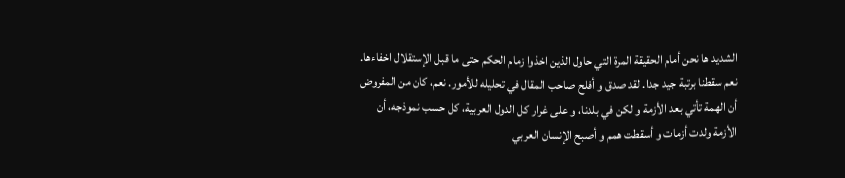الشديد ها نحن أمام الحقيقة المرة التي حاول الذين اخذوا زمام الحكم حتى ما قبل الإستقلال اخفاءها. نعم سقطنا برتبة جيد جدا. لقد صدق و أفلح صاحب المقال في تحليله للأمور. نعم، كان من المفروض أن الهمة تأتي بعد الأزمة و لكن في بلدنا، و على غرار كل الدول العربية، كل حسب نموذجه، أن الأزمة ولدت أزمات و أسقطت همم و أصبح الإنسان العربي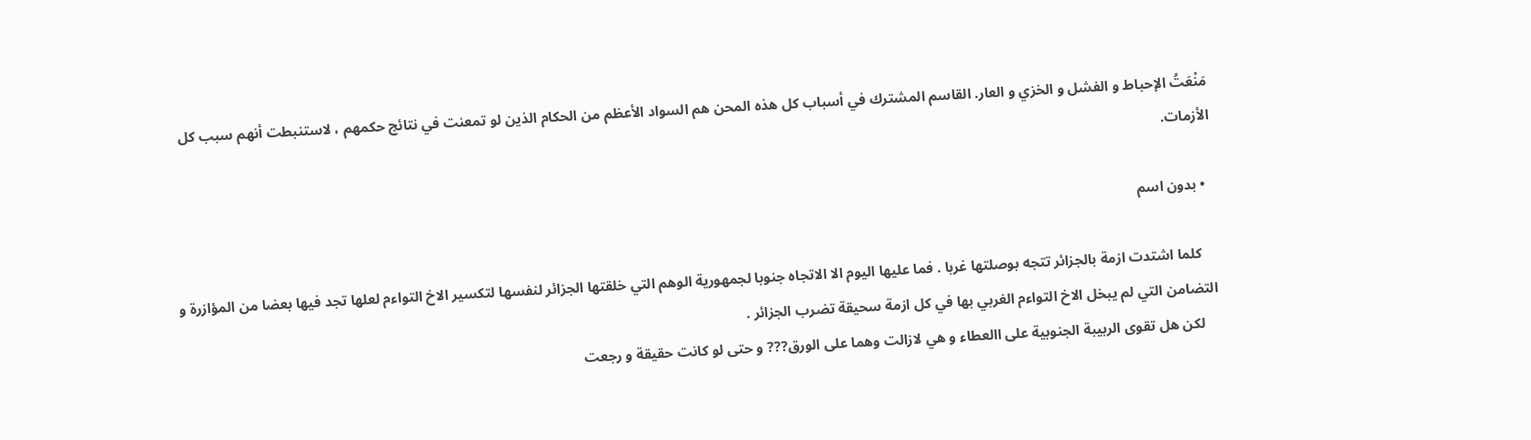مَنْعَتُ الإحباط و الفشل و الخزي و العار. القاسم المشترك في أسباب كل هذه المحن هم السواد الأعظم من الحكام الذين لو تمعنت في نتائج حكمهم ، لاستنبطت أنهم سبب كل الأزمات.

  • بدون اسم

    كلما اشتدت ازمة بالجزائر تتجه بوصلتها غربا . فما عليها اليوم الا الاتجاه جنوبا لجمهورية الوهم التي خلقتها الجزائر لنفسها لتكسير الاخ التواءم لعلها تجد فيها بعضا من المؤازرة و التضامن التي لم يبخل الاخ التواءم الغربي بها في كل ازمة سحيقة تضرب الجزائر .
    لكن هل تقوى الربيبة الجنوبية على االعطاء و هي لازالت وهما على الورق??? و حتى لو كانت حقيقة و رجعت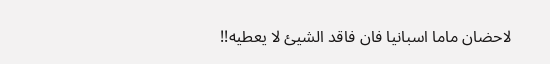لاحضان ماما اسبانيا فان فاقد الشيئ لا يعطيه!!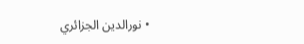• نورالدين الجزائري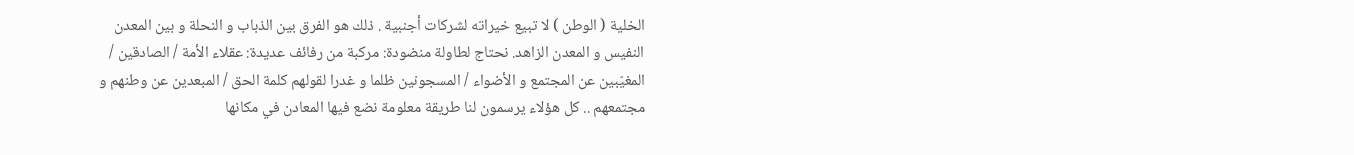الخلية ( الوطن ) لا تبيع خيراته لشركات أجنبية . ذلك هو الفرق بين الذباب و النحلة و بين المعدن النفيس و المعدن الزاهد. نحتاج لطاولة منضودة: مركبة من رفائف عديدة: عقلاء الأمة / الصادقين / المغيّبين عن المجتمع و الأضواء / المسجونين ظلما و غدرا لقولهم كلمة الحق / المبعدين عن وطنهم و مجتمعهم .. كل هؤلاء يرسمون لنا طريقة معلومة نضع فيها المعادن في مكانها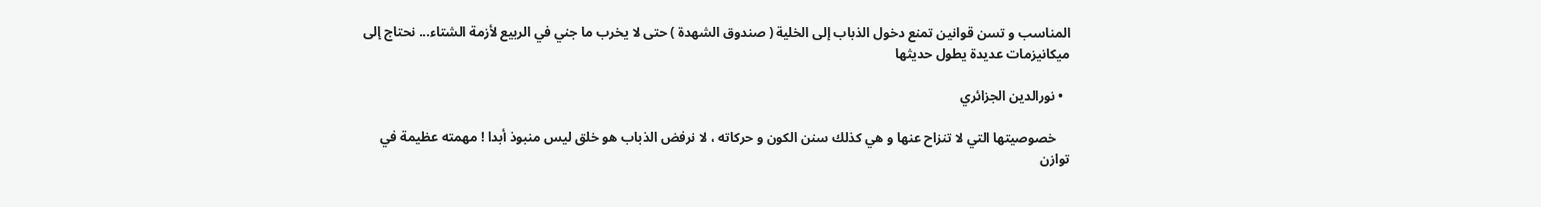المناسب و تسن قوانين تمنع دخول الذباب إلى الخلية ( صندوق الشهدة ) حتى لا يخرب ما جني في الربيع لأزمة الشتاء... نحتاج إلى ميكانيزمات عديدة يطول حديثها

  • نورالدين الجزائري

    خصوصيتها التي لا تنزاح عنها و هي كذلك سنن الكون و حركاته ، لا نرفض الذباب هو خلق ليس منبوذ أبدا ! مهمته عظيمة في توازن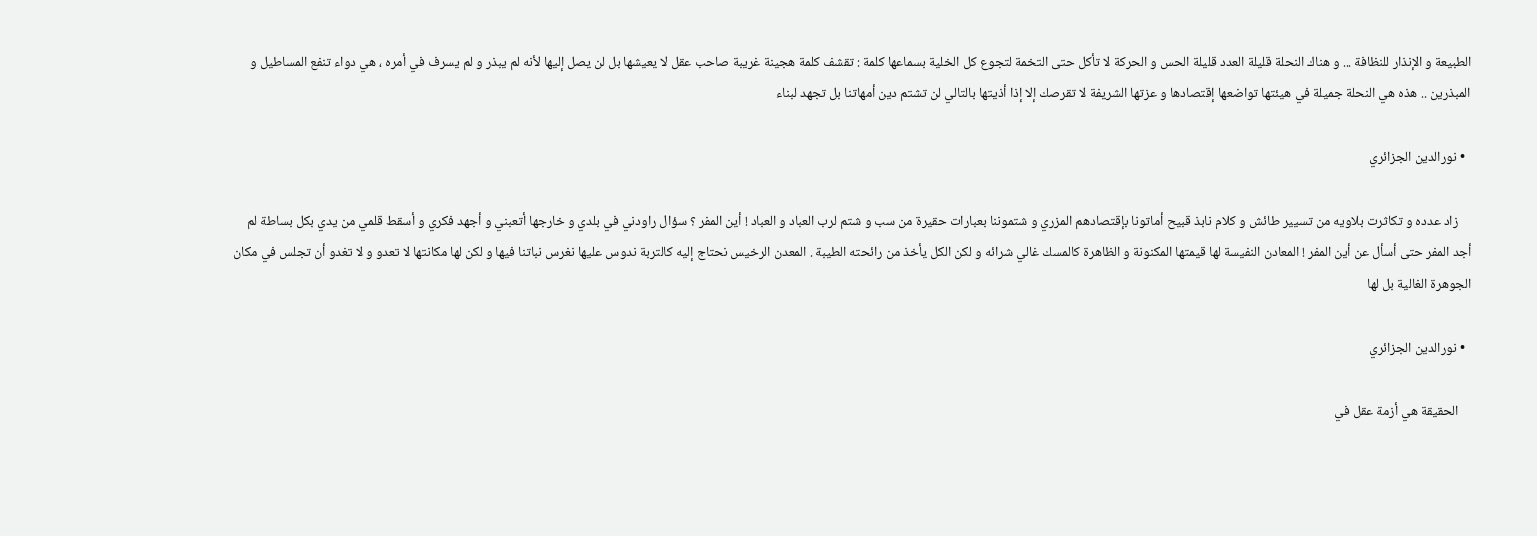الطبيعة و الإنذار للنظافة ... و هناك النحلة قليلة العدد قليلة الحس و الحركة لا تأكل حتى التخمة لتجوع كل الخلية بسماعها كلمة : تقشف كلمة هجينة غريبة صاحب عقل لا يعيشها بل لن يصل إليها لأنه لم يبذر و لم يسرف في أمره ، هي دواء تنفع المساطيل و المبذرين .. هذه هي النحلة جميلة في هيئتها تواضعها إقتصادها و عزتها الشريفة لا تقرصك إلا إذا أذيتها بالتالي لن تشتم دين أمهاتنا بل تجهد لبناء

  • نورالدين الجزائري

    زاد عدده و تكاثرت بلاويه من تسيير طائش و كلام نابذ قبيح أماتونا بإقتصادهم المزري و شتموننا بعبارات حقيرة من سب و شتم لرب العباد و العباد ! أين المفر ؟ سؤال راودني في بلدي و خارجها أتعبني و أجهد فكري و أسقط قلمي من يدي بكل بساطة لم أجد المفر حتى أسأل عن أين المفر ! المعادن النفيسة لها قيمتها المكنونة و الظاهرة كالمسك غالي شرائه و لكن الكل يأخذ من رائحته الطيبة . المعدن الرخيس نحتاج إليه كالتربة ندوس عليها نغرس نباتنا فيها و لكن لها مكانتها لا تعدو و لا تغدو أن تجلس في مكان الجوهرة الغالية بل لها

  • نورالدين الجزائري

    الحقيقة هي أزمة عقل في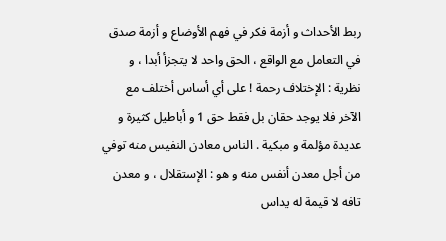ربط الأحداث و أزمة فكر في فهم الأوضاع و أزمة صدق في التعامل مع الواقع ، الحق واحد لا يتجزأ أبدا ، و نظرية : الإختلاف رحمة ! على أي أساس أختلف مع الآخر فلا يوجد حقان بل فقط حق 1 و أباطيل كثيرة و عديدة مؤلمة و مبكية . الناس معادن النفيس منه توفي من أجل معدن أنفس منه و هو : الإستقلال ، و معدن تافه لا قيمة له يداس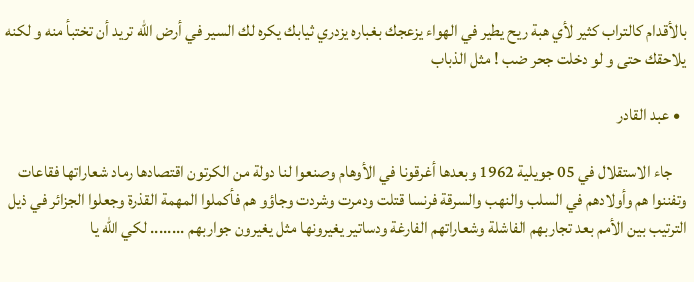بالأقدام كالتراب كثير لأي هبة ريح يطير في الهواء يزعجك بغباره يزدري ثيابك يكره لك السير في أرض الله تريد أن تختبأ منه و لكنه يلاحقك حتى و لو دخلت جحر ضب ! مثل الذباب

  • عبد القادر

    جاء الاستقلال في 05 جويلية 1962 وبعدها أغرقونا في الأوهام وصنعوا لنا دولة من الكرتون اقتصادها رماد شعاراتها فقاعات وتفننوا هم وأولادهم في السلب والنهب والسرقة فرنسا قتلت ودمرت وشردت وجاؤو هم فأكملوا المهمة القذرة وجعلوا الجزائر في ذيل الترتيب بين الأمم بعد تجاربهم الفاشلة وشعاراتهم الفارغة ودساتير يغيرونها مثل يغيرون جواربهم ........ لكي الله يا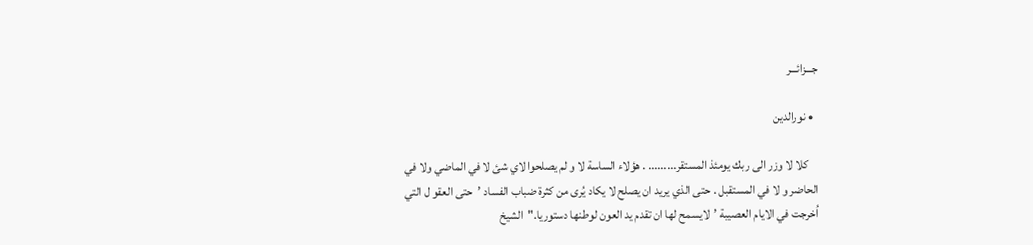جـــزائـــر

  • نورالدين

    كلا لا وزر الى ربك يومئذ المستقر......... . هؤلاء الساسة لا و لم يصلحوا لاي شئ لا في الماضي ولا في الحاضر و لا في المستقبل . حتى الذي يريد ان يصلح لا يكاد يُرى من كثرة ضباب الفساد ’حتى العقو ل التي اُخرجت في الايام العصيبة ’لايسمح لها ان تقدم يد العون لوطنها دستوريا."الشيخ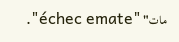مات" "échec emate".